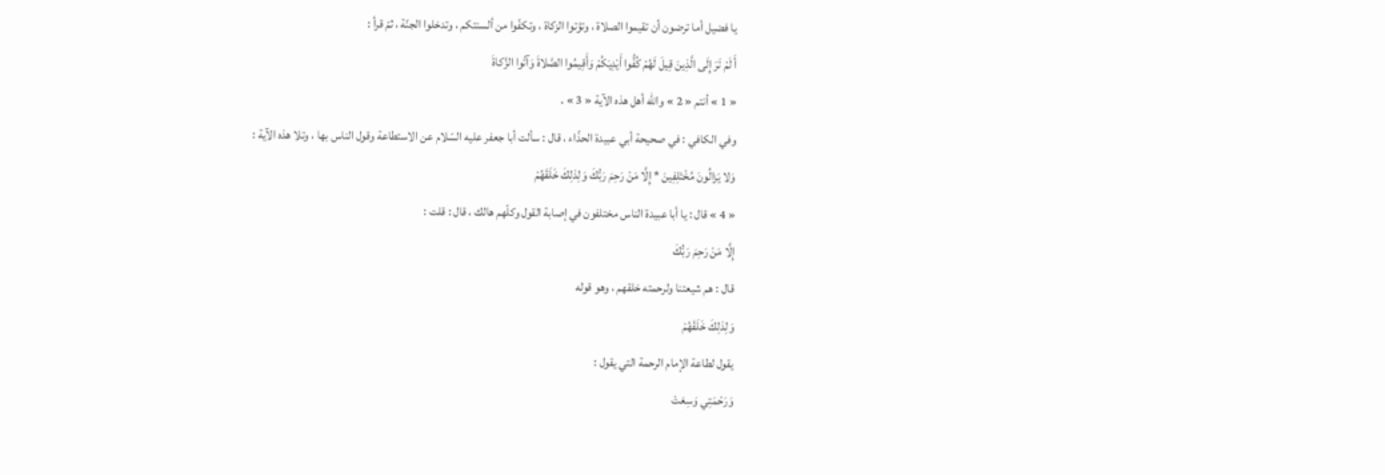يا فضيل أما ترضون أن تقيموا الصلاة ، وتؤتوا الزكاة ، وتكفّوا من ألسنتكم ، وتدخلوا الجنّة ، ثمّ قرأ :
أَ لَمْ تَرَ إِلَى الَّذِينَ قِيلَ لَهُمْ كُفُّوا أَيْدِيَكُمْ وَأَقِيمُوا الصَّلاةَ وَآتُوا الزَّكاةَ
« 1 » أنتم « 2 » واللّه أهل هذه الآية « 3 » .
وفي الكافي : في صحيحة أبي عبيدة الحذّاء ، قال : سألت أبا جعفر عليه السّلام عن الاستطاعة وقول الناس بها ، وتلا هذه الآية :
وَلا يَزالُونَ مُخْتَلِفِينَ * إِلَّا مَنْ رَحِمَ رَبُّكَ وَلِذلِكَ خَلَقَهُمْ
« 4 » قال : يا أبا عبيدة الناس مختلفون في إصابة القول وكلّهم هالك ، قال : قلت :
إِلَّا مَنْ رَحِمَ رَبُّكَ
قال : هم شيعتنا ولرحمته خلقهم ، وهو قوله
وَلِذلِكَ خَلَقَهُمْ
يقول لطاعة الإمام الرحمة التي يقول :
وَرَحْمَتِي وَسِعَتْ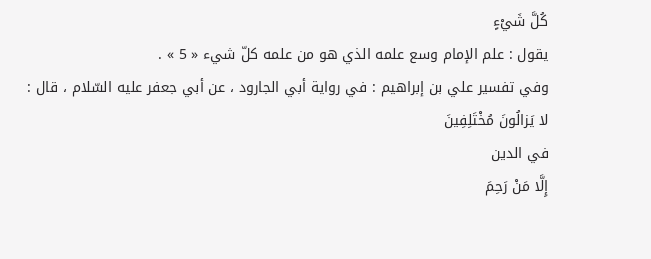كُلَّ شَيْءٍ
يقول : علم الإمام وسع علمه الذي هو من علمه كلّ شيء « 5 » .
وفي تفسير علي بن إبراهيم : في رواية أبي الجارود ، عن أبي جعفر عليه السّلام ، قال :
لا يَزالُونَ مُخْتَلِفِينَ
في الدين
إِلَّا مَنْ رَحِمَ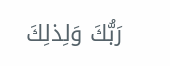رَبُّكَ وَلِذلِكَ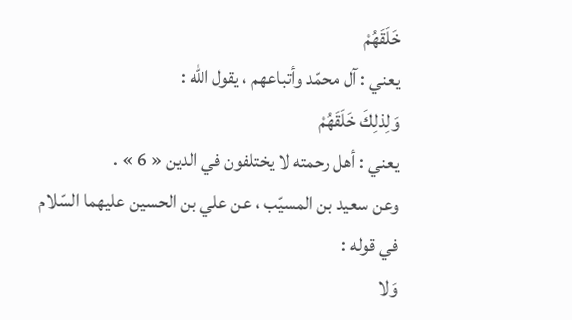خَلَقَهُمْ
يعني : آل محمّد وأتباعهم ، يقول اللّه :
وَلِذلِكَ خَلَقَهُمْ
يعني : أهل رحمته لا يختلفون في الدين « 6 » .
وعن سعيد بن المسيّب ، عن علي بن الحسين عليهما السّلام في قوله :
وَلا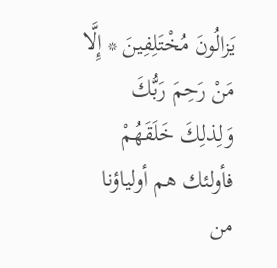يَزالُونَ مُخْتَلِفِينَ * إِلَّا مَنْ رَحِمَ رَبُّكَ وَلِذلِكَ خَلَقَهُمْ
فأولئك هم أولياؤنا من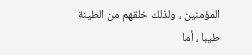المؤمنين ، ولذلك خلقهم من الطينة طيبا ، أما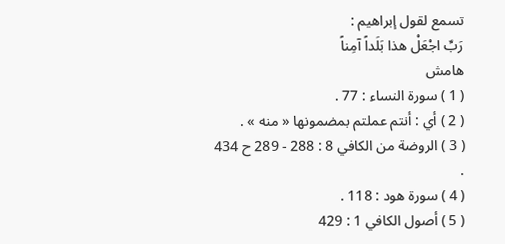تسمع لقول إبراهيم :
رَبِّ اجْعَلْ هذا بَلَداً آمِناً
هامش
( 1 ) سورة النساء : 77 .
( 2 ) أي : أنتم عملتم بمضمونها « منه » .
( 3 ) الروضة من الكافي 8 : 288 - 289 ح 434 .
( 4 ) سورة هود : 118 .
( 5 ) أصول الكافي 1 : 429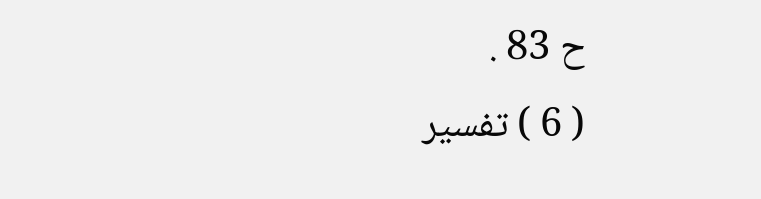ح 83 .
( 6 ) تفسير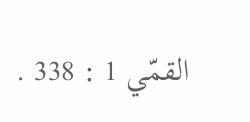القمّي 1 : 338 .